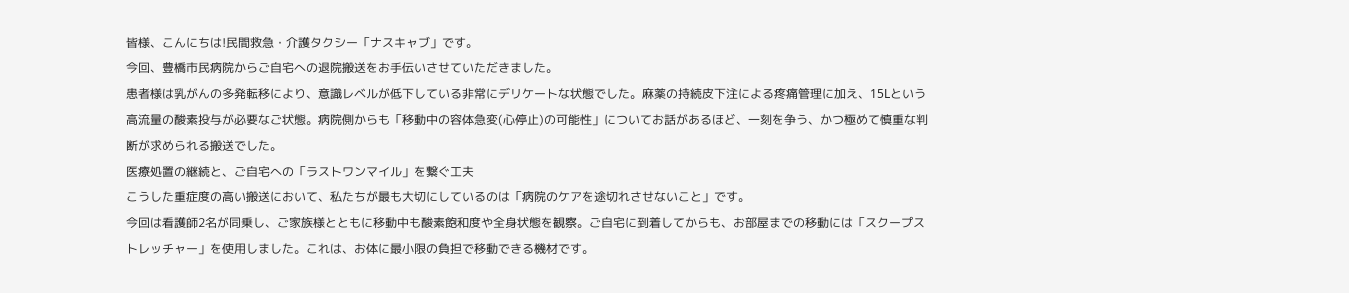皆様、こんにちは!民間救急・介護タクシー「ナスキャブ」です。
今回、豊橋市民病院からご自宅への退院搬送をお手伝いさせていただきました。
患者様は乳がんの多発転移により、意識レベルが低下している非常にデリケートな状態でした。麻薬の持続皮下注による疼痛管理に加え、15Lという高流量の酸素投与が必要なご状態。病院側からも「移動中の容体急変(心停止)の可能性」についてお話があるほど、一刻を争う、かつ極めて慎重な判断が求められる搬送でした。
医療処置の継続と、ご自宅への「ラストワンマイル」を繋ぐ工夫
こうした重症度の高い搬送において、私たちが最も大切にしているのは「病院のケアを途切れさせないこと」です。
今回は看護師2名が同乗し、ご家族様とともに移動中も酸素飽和度や全身状態を観察。ご自宅に到着してからも、お部屋までの移動には「スクープストレッチャー」を使用しました。これは、お体に最小限の負担で移動できる機材です。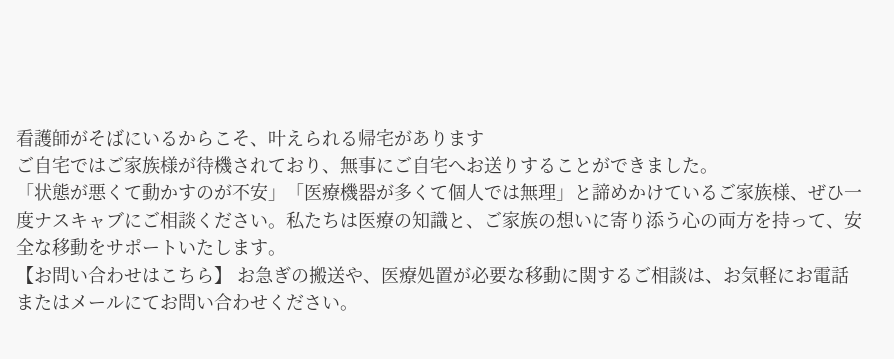看護師がそばにいるからこそ、叶えられる帰宅があります
ご自宅ではご家族様が待機されており、無事にご自宅へお送りすることができました。
「状態が悪くて動かすのが不安」「医療機器が多くて個人では無理」と諦めかけているご家族様、ぜひ一度ナスキャブにご相談ください。私たちは医療の知識と、ご家族の想いに寄り添う心の両方を持って、安全な移動をサポートいたします。
【お問い合わせはこちら】 お急ぎの搬送や、医療処置が必要な移動に関するご相談は、お気軽にお電話またはメールにてお問い合わせください。